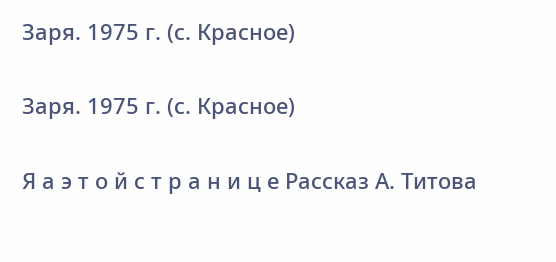Заря. 1975 г. (с. Красное)

Заря. 1975 г. (с. Красное)

Я а э т о й с т р а н и ц е Рассказ А. Титова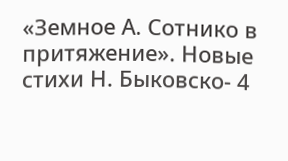«Земное А. Сотнико в притяжение». Новые стихи Н. Быковско- 4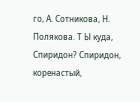го, А. Сотникова, Н. Полякова. Т Ы куда, Спиридон? Спиридон, коренастый,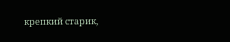крепкий старик,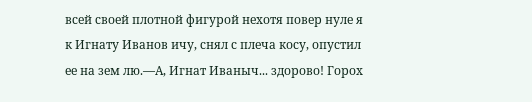всей своей плотной фигурой нехотя повер нуле я к Игнату Иванов ичу, снял с плеча косу, опустил ее на зем лю.—А, Игнат Иваныч... здорово! Горох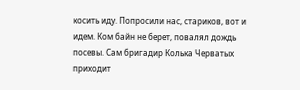косить иду. Попросили нас, стариков, вот и идем. Ком байн не берет, повалял дождь посевы. Сам бригадир Колька Черватых приходит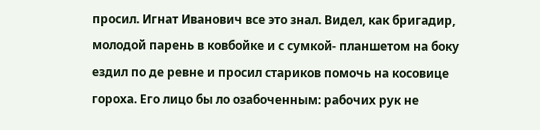просил. Игнат Иванович все это знал. Видел, как бригадир, молодой парень в ковбойке и с сумкой- планшетом на боку ездил по де ревне и просил стариков помочь на косовице гороха. Его лицо бы ло озабоченным: рабочих рук не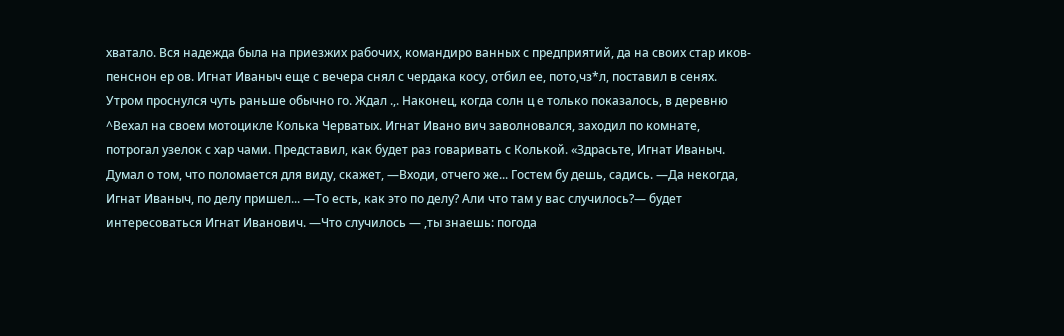хватало. Вся надежда была на приезжих рабочих, командиро ванных с предприятий, да на своих стар иков-пенснон ер ов. Игнат Иваныч еще с вечера снял с чердака косу, отбил ее, пото,чз*л, поставил в сенях. Утром проснулся чуть раньше обычно го. Ждал .,. Наконец, когда солн ц е только показалось, в деревню ^Вехал на своем мотоцикле Колька Черватых. Игнат Ивано вич заволновался, заходил по комнате, потрогал узелок с хар чами. Представил, как будет раз говаривать с Колькой. «Здрасьте, Игнат Иваныч. Думал о том, что поломается для виду, скажет, —Входи, отчего же... Гостем бу дешь, садись. —Да некогда, Игнат Иваныч, по делу пришел... —То есть, как это по делу? Али что там у вас случилось?— будет интересоваться Игнат Иванович. —Что случилось — ,ты знаешь: погода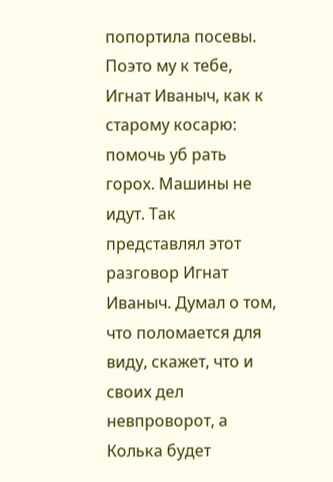попортила посевы. Поэто му к тебе, Игнат Иваныч, как к старому косарю: помочь уб рать горох. Машины не идут. Так представлял этот разговор Игнат Иваныч. Думал о том, что поломается для виду, скажет, что и своих дел невпроворот, а Колька будет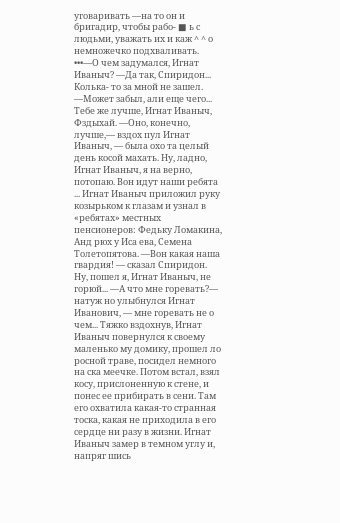уговаривать —на то он и бригадир, чтобы рабо- ■ ь с людьми, уважать их и каж ^ ^ о немножечко подхваливать. •••—О чем задумался, Игнат Иваныч? —Да так, Спиридон... Колька- то за мной не зашел. —Может забыл, али еще чего... Тебе же лучше, Игнат Иваныч, Фздыхай. —Оно, конечно, лучше,— вздох пул Игнат Иваныч, — была охо та целый день косой махать. Ну, ладно, Игнат Иваныч, я на верно, потопаю. Вон идут наши ребята ... Игнат Иваныч приложил руку козырьком к глазам и узнал в «ребятах» местных пенсионеров: Федьку Ломакина, Анд рюх у Иса ева, Семена Толетопятова. —Вон какая наша гвардия! — сказал Спиридон. Ну, пошел я, Игнат Иваныч, не горюй... —А что мне горевать?— натуж но улыбнулся Игнат Иванович, — мне горевать не о чем... Тяжко вздохнув, Игнат Иваныч повернулся к своему маленько му домику, прошел ло росной траве, посидел немного на ска меечке. Потом встал, взял косу, прислоненную к стене, и понес ее прибирать в сени. Там его охватила какая-то странная тоска, какая не приходила в его сердце ни разу в жизни. Игнат Иваныч замер в темном углу и, напряг шись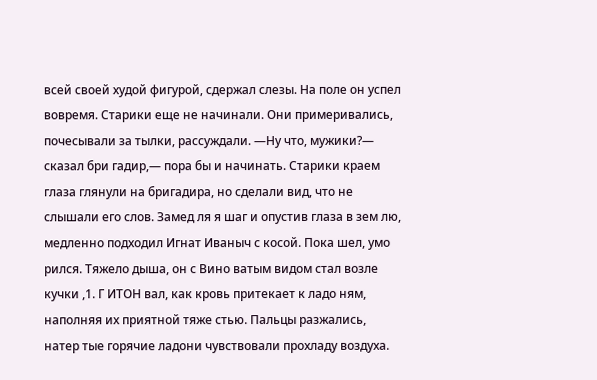всей своей худой фигурой, сдержал слезы. На поле он успел вовремя. Старики еще не начинали. Они примеривались, почесывали за тылки, рассуждали. —Ну что, мужики?— сказал бри гадир,— пора бы и начинать. Старики краем глаза глянули на бригадира, но сделали вид, что не слышали его слов. Замед ля я шаг и опустив глаза в зем лю, медленно подходил Игнат Иваныч с косой. Пока шел, умо рился. Тяжело дыша, он с Вино ватым видом стал возле кучки ,1. Г ИТОН вал, как кровь притекает к ладо ням, наполняя их приятной тяже стью. Пальцы разжались, натер тые горячие ладони чувствовали прохладу воздуха.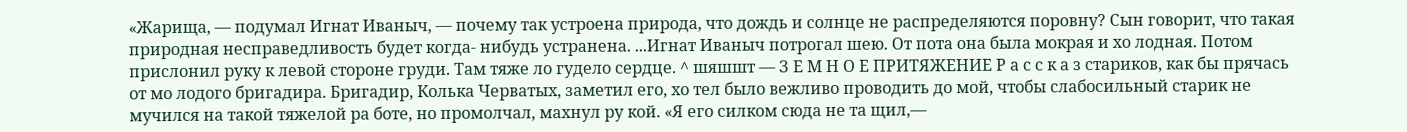«Жарища, — подумал Игнат Иваныч, — почему так устроена природа, что дождь и солнце не распределяются поровну? Сын говорит, что такая природная несправедливость будет когда- нибудь устранена. ...Игнат Иваныч потрогал шею. От пота она была мокрая и хо лодная. Потом прислонил руку к левой стороне груди. Там тяже ло гудело сердце. ^ шяшшт — З Е М Н О Е ПРИТЯЖЕНИЕ Р а с с к а з стариков, как бы прячась от мо лодого бригадира. Бригадир, Колька Черватых, заметил его, хо тел было вежливо проводить до мой, чтобы слабосильный старик не мучился на такой тяжелой ра боте, но промолчал, махнул ру кой. «Я его силком сюда не та щил,—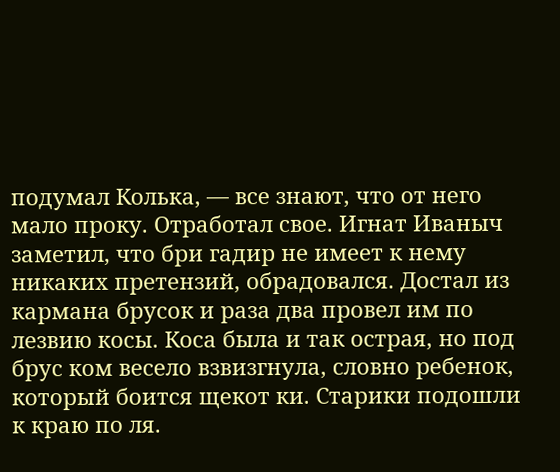подумал Колька, — все знают, что от него мало проку. Отработал свое. Игнат Иваныч заметил, что бри гадир не имеет к нему никаких претензий, обрадовался. Достал из кармана брусок и раза два провел им по лезвию косы. Коса была и так острая, но под брус ком весело взвизгнула, словно ребенок, который боится щекот ки. Старики подошли к краю по ля.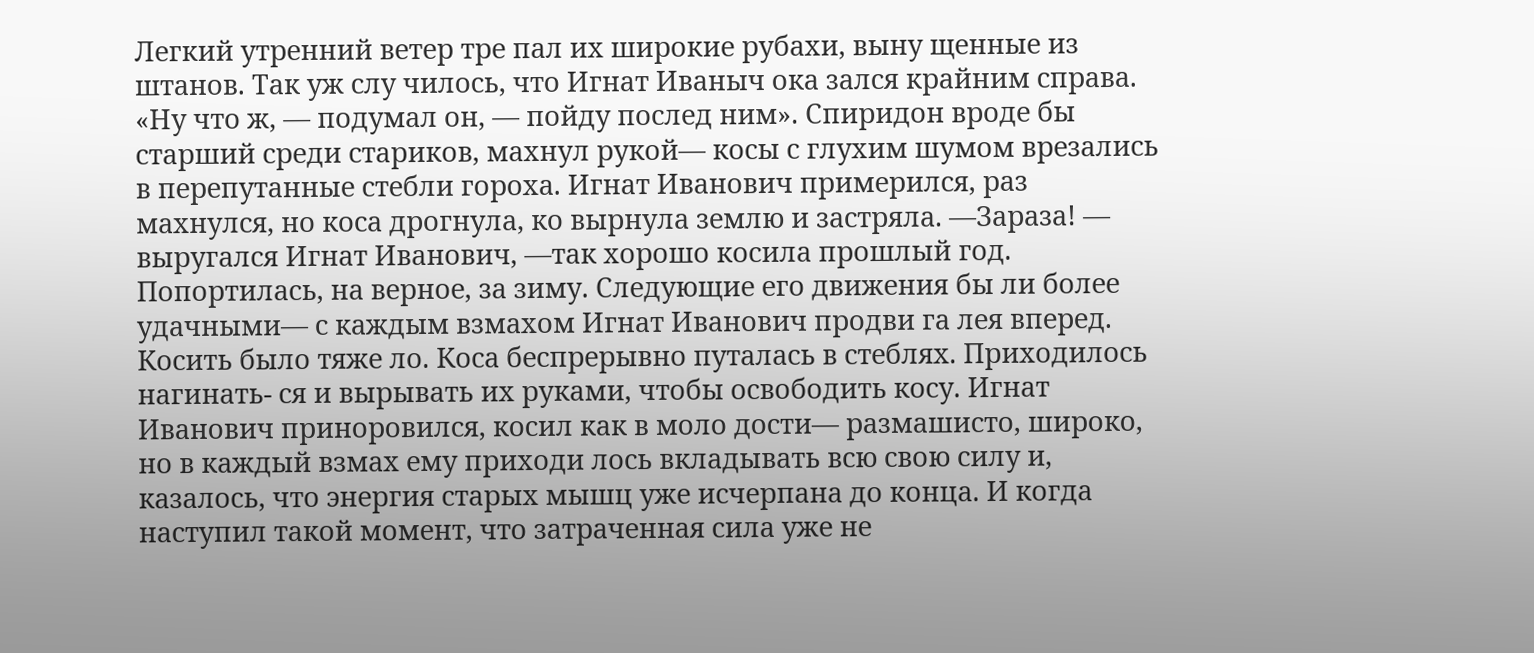Легкий утренний ветер тре пал их широкие рубахи, выну щенные из штанов. Так уж слу чилось, что Игнат Иваныч ока зался крайним справа. «Ну что ж, — подумал он, — пойду послед ним». Спиридон вроде бы старший среди стариков, махнул рукой— косы с глухим шумом врезались в перепутанные стебли гороха. Игнат Иванович примерился, раз махнулся, но коса дрогнула, ко вырнула землю и застряла. —Зараза! — выругался Игнат Иванович, —так хорошо косила прошлый год. Попортилась, на верное, за зиму. Следующие его движения бы ли более удачными— с каждым взмахом Игнат Иванович продви га лея вперед. Косить было тяже ло. Коса беспрерывно путалась в стеблях. Приходилось нагинать- ся и вырывать их руками, чтобы освободить косу. Игнат Иванович приноровился, косил как в моло дости— размашисто, широко, но в каждый взмах ему приходи лось вкладывать всю свою силу и, казалось, что энергия старых мышц уже исчерпана до конца. И когда наступил такой момент, что затраченная сила уже не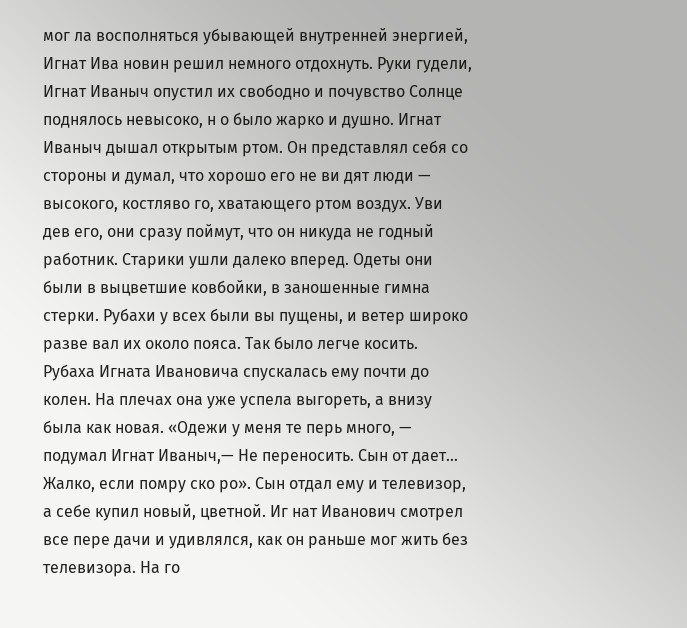мог ла восполняться убывающей внутренней энергией, Игнат Ива новин решил немного отдохнуть. Руки гудели, Игнат Иваныч опустил их свободно и почувство Солнце поднялось невысоко, н о было жарко и душно. Игнат Иваныч дышал открытым ртом. Он представлял себя со стороны и думал, что хорошо его не ви дят люди — высокого, костляво го, хватающего ртом воздух. Уви дев его, они сразу поймут, что он никуда не годный работник. Старики ушли далеко вперед. Одеты они были в выцветшие ковбойки, в заношенные гимна стерки. Рубахи у всех были вы пущены, и ветер широко разве вал их около пояса. Так было легче косить. Рубаха Игната Ивановича спускалась ему почти до колен. На плечах она уже успела выгореть, а внизу была как новая. «Одежи у меня те перь много, — подумал Игнат Иваныч,— Не переносить. Сын от дает... Жалко, если помру ско ро». Сын отдал ему и телевизор, а себе купил новый, цветной. Иг нат Иванович смотрел все пере дачи и удивлялся, как он раньше мог жить без телевизора. На го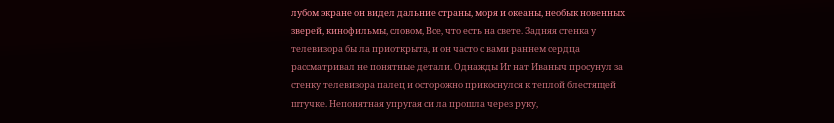лубом экране он видел дальние страны, моря и океаны, необык новенных зверей, кинофильмы, словом, Все, что есть на свете. Задняя стенка у телевизора бы ла приоткрыта, и он часто с вами раннем сердца рассматривал не понятные детали. Однажды Иг нат Иваныч просунул за стенку телевизора палец и осторожно прикоснулся к теплой блестящей штучке. Непонятная упругая си ла прошла через руку,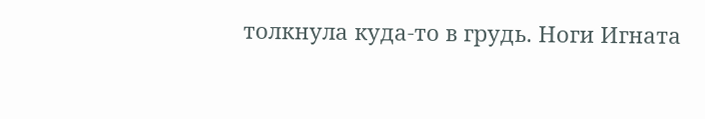толкнула куда-то в грудь. Ноги Игната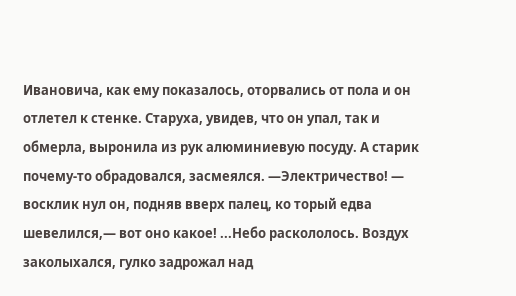Ивановича, как ему показалось, оторвались от пола и он отлетел к стенке. Старуха, увидев, что он упал, так и обмерла, выронила из рук алюминиевую посуду. А старик почему-то обрадовался, засмеялся. —Электричество! — восклик нул он, подняв вверх палец, ко торый едва шевелился,— вот оно какое! ...Небо раскололось. Воздух заколыхался, гулко задрожал над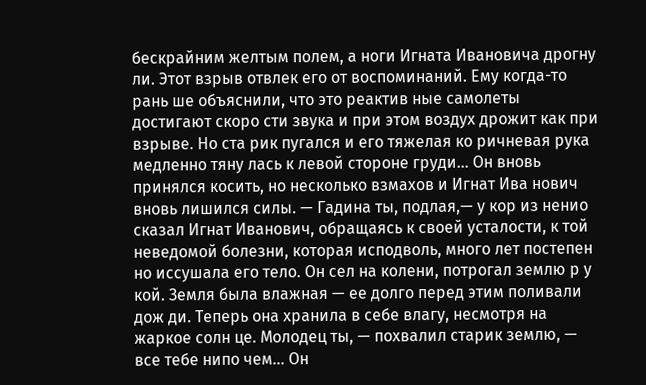бескрайним желтым полем, а ноги Игната Ивановича дрогну ли. Этот взрыв отвлек его от воспоминаний. Ему когда-то рань ше объяснили, что это реактив ные самолеты достигают скоро сти звука и при этом воздух дрожит как при взрыве. Но ста рик пугался и его тяжелая ко ричневая рука медленно тяну лась к левой стороне груди... Он вновь принялся косить, но несколько взмахов и Игнат Ива нович вновь лишился силы. — Гадина ты, подлая,— у кор из ненио сказал Игнат Иванович, обращаясь к своей усталости, к той неведомой болезни, которая исподволь, много лет постепен но иссушала его тело. Он сел на колени, потрогал землю р у  кой. Земля была влажная — ее долго перед этим поливали дож ди. Теперь она хранила в себе влагу, несмотря на жаркое солн це. Молодец ты, — похвалил старик землю, — все тебе нипо чем... Он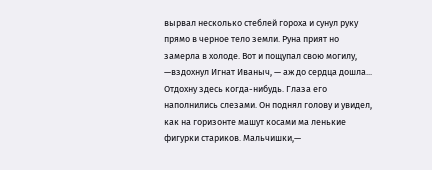вырвал несколько стеблей гороха и сунул руку прямо в черное тело земли. Руна прият но замерла в холоде. Вот и пощупал свою могилу, —вздохнул Игнат Иваныч, — аж до сердца дошла... Отдохну здесь когда-нибудь. Глаза его наполнились слезами. Он поднял голову и увидел, как на горизонте машут косами ма ленькие фигурки стариков. Мальчишки,—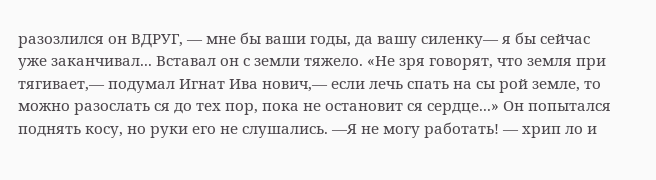разозлился он ВДРУГ, — мне бы ваши годы, да вашу силенку— я бы сейчас уже заканчивал... Вставал он с земли тяжело. «Не зря говорят, что земля при тягивает,— подумал Игнат Ива нович,— если лечь спать на сы рой земле, то можно разослать ся до тех пор, пока не остановит ся сердце...» Он попытался поднять косу, но руки его не слушались. —Я не могу работать! — хрип ло и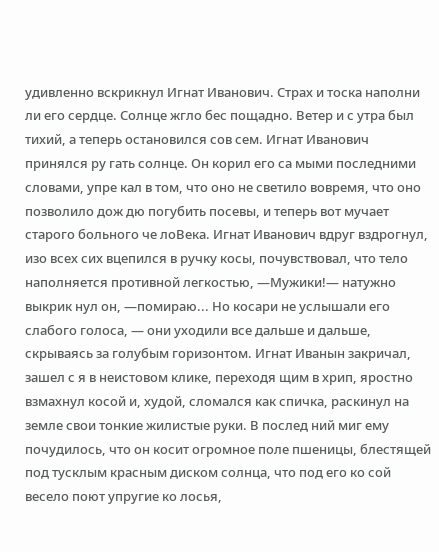удивленно вскрикнул Игнат Иванович. Страх и тоска наполни ли его сердце. Солнце жгло бес пощадно. Ветер и с утра был тихий, а теперь остановился сов сем. Игнат Иванович принялся ру гать солнце. Он корил его са мыми последними словами, упре кал в том, что оно не светило вовремя, что оно позволило дож дю погубить посевы, и теперь вот мучает старого больного че лоВека. Игнат Иванович вдруг вздрогнул, изо всех сих вцепился в ручку косы, почувствовал, что тело наполняется противной легкостью, —Мужики!— натужно выкрик нул он, —помираю... Но косари не услышали его слабого голоса, — они уходили все дальше и дальше, скрываясь за голубым горизонтом. Игнат Иванын закричал, зашел с я в неистовом клике, переходя щим в хрип, яростно взмахнул косой и, худой, сломался как спичка, раскинул на земле свои тонкие жилистые руки. В послед ний миг ему почудилось, что он косит огромное поле пшеницы, блестящей под тусклым красным диском солнца, что под его ко сой весело поют упругие ко лосья,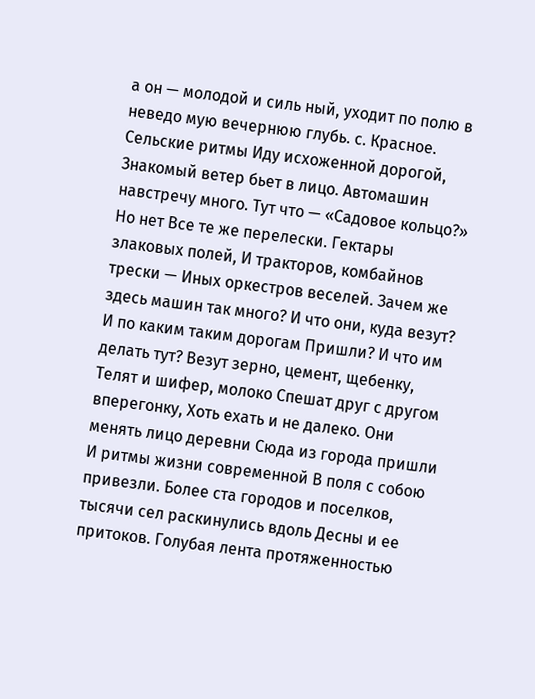а он — молодой и силь ный, уходит по полю в неведо мую вечернюю глубь. с. Красное. Сельские ритмы Иду исхоженной дорогой, Знакомый ветер бьет в лицо. Автомашин навстречу много. Тут что — «Садовое кольцо?» Но нет Все те же перелески. Гектары злаковых полей, И тракторов, комбайнов трески — Иных оркестров веселей. Зачем же здесь машин так много? И что они, куда везут? И по каким таким дорогам Пришли? И что им делать тут? Везут зерно, цемент, щебенку, Телят и шифер, молоко Спешат друг с другом вперегонку, Хоть ехать и не далеко. Они менять лицо деревни Сюда из города пришли И ритмы жизни современной В поля с собою привезли. Более ста городов и поселков, тысячи сел раскинулись вдоль Десны и ее притоков. Голубая лента протяженностью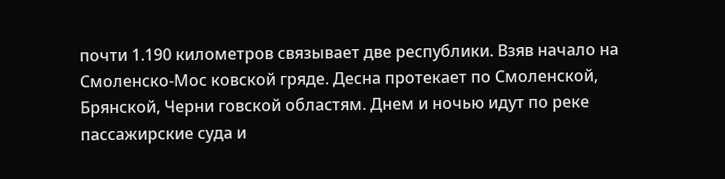почти 1.190 километров связывает две республики. Взяв начало на Смоленско-Мос ковской гряде. Десна протекает по Смоленской, Брянской, Черни говской областям. Днем и ночью идут по реке пассажирские суда и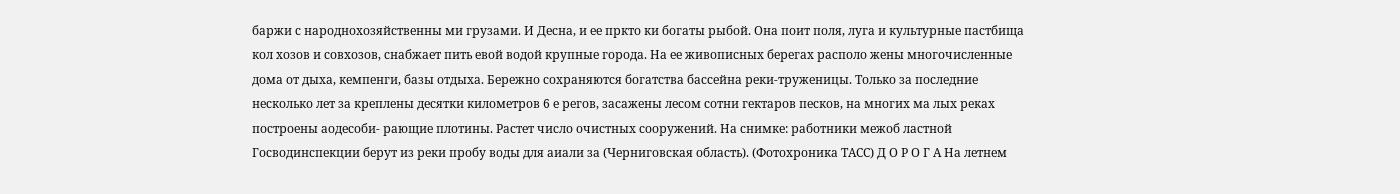баржи с народнохозяйственны ми грузами. И Десна, и ее пркто ки богаты рыбой. Она поит поля, луга и культурные пастбища кол хозов и совхозов, снабжает пить евой водой крупные города. На ее живописных берегах располо жены многочисленные дома от дыха, кемпенги, базы отдыха. Бережно сохраняются богатства бассейна реки-труженицы. Только за последние несколько лет за креплены десятки километров 6 е регов, засажены лесом сотни гектаров песков, на многих ма лых реках построены аодесоби- рающие плотины. Растет число очистных сооружений. На снимке: работники межоб ластной Госводинспекции берут из реки пробу воды для аиали за (Черниговская область). (Фотохроника ТАСС) Д О Р О Г А На летнем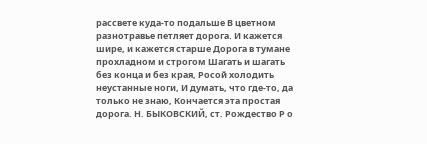рассвете куда-то подальше В цветном разнотравье петляет дорога. И кажется шире, и кажется старше Дорога в тумане прохладном и строгом Шагать и шагать без конца и без края, Росой холодить неустанные ноги, И думать, что где-то, да только не знаю, Кончается эта простая дорога. Н. БЫКОВСКИЙ, ст. Рождество Р о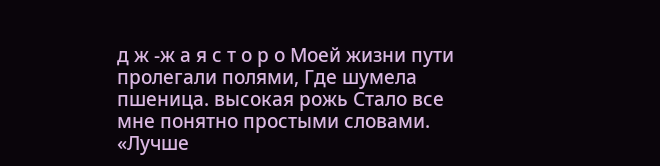д ж -ж а я с т о р о Моей жизни пути пролегали полями, Где шумела пшеница. высокая рожь Стало все мне понятно простыми словами. «Лучше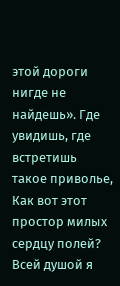этой дороги нигде не найдешь». Где увидишь, где встретишь такое приволье, Как вот этот простор милых сердцу полей? Всей душой я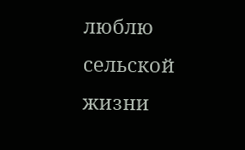люблю сельской жизни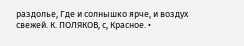раздолье, Где и солнышко ярче, и воздух свежей. К. ПОЛЯКОВ, с, Красное. •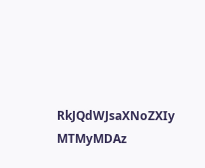RkJQdWJsaXNoZXIy MTMyMDAz